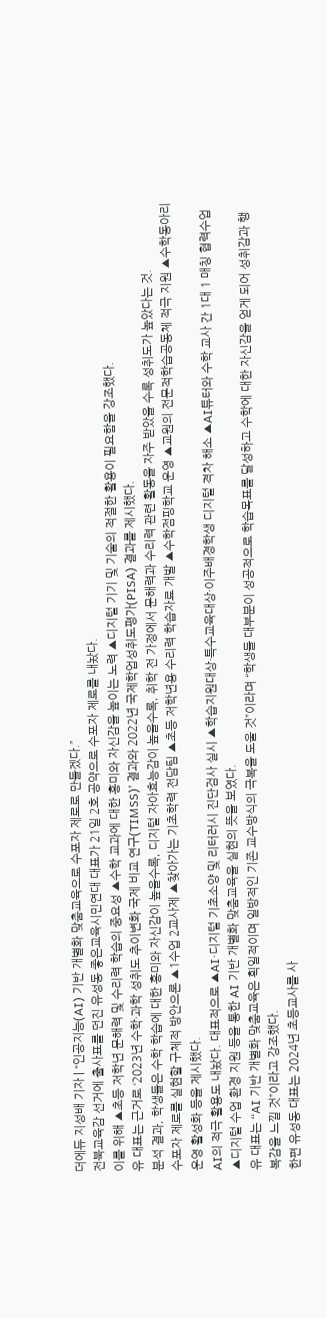더에듀 지성배 기자 | “인공지능(AI) 기반 개별화 맞춤교육으로 수포자 제로로 만들겠다.”
전북교육감 선거에 출사표를 던진 유성동 좋은교육시민연대 대표가 21일 2호 공약으로 수포자 제로를 내놨다.
이를 위해 ▲초등 저학년 문해력 및 수리력 학습의 중요성 ▲수학 교과에 대한 흥미와 자신감을 높이는 노력 ▲디지털 기기 및 기술의 적절한 활용이 필요함을 강조했다.
유 대표는 근거로 ‘2023년 수학·과학 성취도 추이변화 국제 비교 연구(TIMSS)’ 결과와 2022년 국제학업성취도평가(PISA) 결과를 제시했다.
분석 결과, 학생들은 수학 학습에 대한 흥미와 자신감이 높을수록, 디지털 자아효능감이 높을수록, 취학 전 가정에서 문해력과 수리력 관련 활동을 자주 받았을 수록 성취도가 높았다는 것.
수포자 제로를 실현할 구체적 방안으론 ▲1수업 2교사제 ▲찾아가는 기초학력 전담팀 ▲초등 저학년용 수리력 학습자료 개발 ▲수학점핑학교 운영 ▲교원의 전문적학습공동체 적극 지원 ▲수학동아리 운영 활성화 등을 제시했다.
AI의 적극 활용도 내놨다. 대표적으로 ▲AI·디지털 기초소양 및 리터러시 진단검사 실시 ▲학습지원대상·특수교육대상·이주배경학생 디지털 격차 해소 ▲AI튜터와 수학 교사 간 1대 1 매칭 협력수업 ▲디지털 수업 환경 지원 등을 통한 AI 기반 개별화 맞춤교육을 실현의 뜻을 보였다.
유 대표는 “AI 기반 개별화 맞춤교육은 획일적이며 일방적인 기존 교수방식의 극복을 도울 것”이라며 “학생들 대부분이 성공적으로 학습목표를 달성하고 수학에 대한 자신감을 얻게 되어 성취감과 행복감을 느낄 것”이라고 강조했다.
한편 유성동 대표는 2024년 초등교사를 사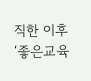직한 이후 ‘좋은교육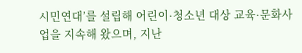시민연대’를 설립해 어린이·청소년 대상 교육·문화사업을 지속해 왔으며, 지난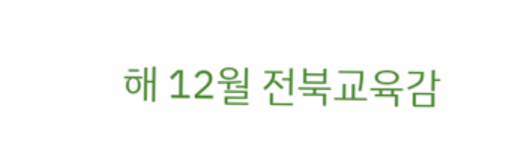해 12월 전북교육감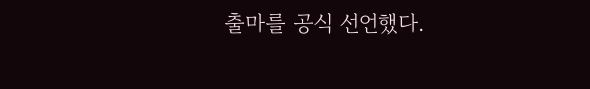출마를 공식 선언했다.